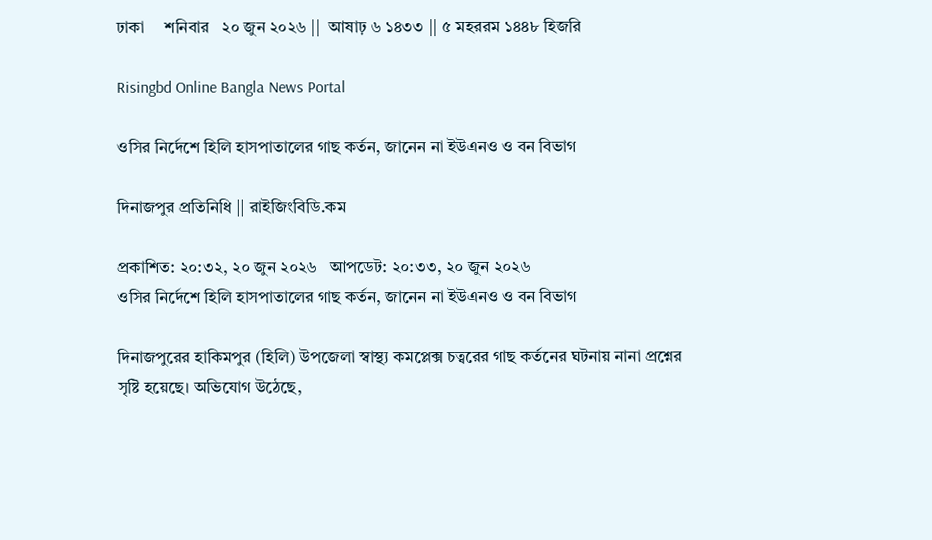ঢাকা     শনিবার   ২০ জুন ২০২৬ ||  আষাঢ় ৬ ১৪৩৩ || ৫ মহররম ১৪৪৮ হিজরি

Risingbd Online Bangla News Portal

ওসির নির্দেশে হিলি হাসপাতালের গাছ কর্তন, জানেন না ইউএনও ও বন বিভাগ

দিনাজপুর প্রতিনিধি || রাইজিংবিডি.কম

প্রকাশিত: ২০:৩২, ২০ জুন ২০২৬   আপডেট: ২০:৩৩, ২০ জুন ২০২৬
ওসির নির্দেশে হিলি হাসপাতালের গাছ কর্তন, জানেন না ইউএনও ও বন বিভাগ

দিনাজপুরের হাকিমপুর (হিলি) উপজেলা স্বাস্থ্য কমপ্লেক্স চত্বরের গাছ কর্তনের ঘটনায় নানা প্রশ্নের সৃষ্টি হয়েছে। অভিযোগ উঠেছে,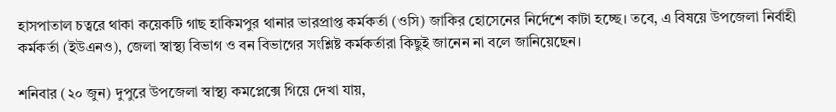হাসপাতাল চত্বরে থাকা কয়েকটি গাছ হাকিমপুর থানার ভারপ্রাপ্ত কর্মকর্তা (ওসি) জাকির হোসেনের নির্দেশে কাটা হচ্ছে। তবে, এ বিষয়ে উপজেলা নির্বাহী কর্মকর্তা (ইউএনও), জেলা স্বাস্থ্য বিভাগ ও বন বিভাগের সংশ্লিষ্ট কর্মকর্তারা কিছুই জানেন না বলে জানিয়েছেন।

শনিবার (২০ জুন) দুপুরে উপজেলা স্বাস্থ্য কমপ্লেক্সে গিয়ে দেখা যায়,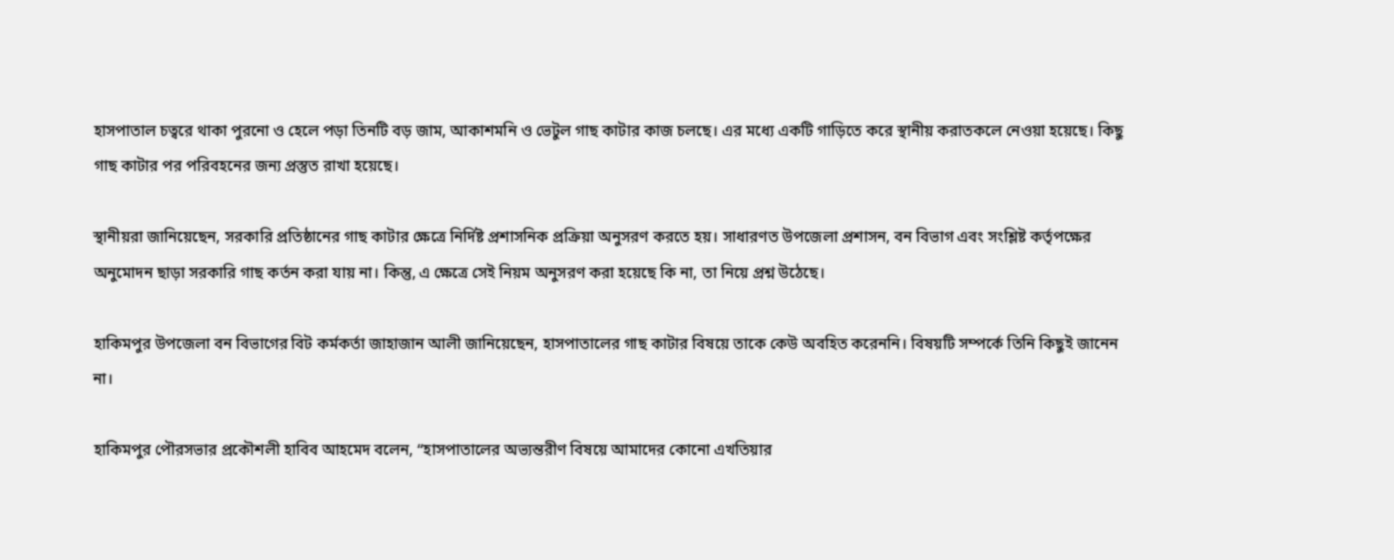হাসপাতাল চত্বরে থাকা পুরনো ও হেলে পড়া তিনটি বড় জাম, আকাশমনি ও ভেটুল গাছ কাটার কাজ চলছে। এর মধ্যে একটি গাড়িতে করে স্থানীয় করাতকলে নেওয়া হয়েছে। কিছু গাছ কাটার পর পরিবহনের জন্য প্রস্তুত রাখা হয়েছে।

স্থানীয়রা জানিয়েছেন, সরকারি প্রতিষ্ঠানের গাছ কাটার ক্ষেত্রে নির্দিষ্ট প্রশাসনিক প্রক্রিয়া অনুসরণ করতে হয়। সাধারণত উপজেলা প্রশাসন, বন বিভাগ এবং সংশ্লিষ্ট কর্তৃপক্ষের অনুমোদন ছাড়া সরকারি গাছ কর্তন করা যায় না। কিন্তু, এ ক্ষেত্রে সেই নিয়ম অনুসরণ করা হয়েছে কি না, তা নিয়ে প্রশ্ন উঠেছে।

হাকিমপুর উপজেলা বন বিভাগের বিট কর্মকর্তা জাহাজান আলী জানিয়েছেন, হাসপাতালের গাছ কাটার বিষয়ে তাকে কেউ অবহিত করেননি। বিষয়টি সম্পর্কে তিনি কিছুই জানেন না।

হাকিমপুর পৌরসভার প্রকৌশলী হাবিব আহমেদ বলেন, “হাসপাতালের অভ্যন্তরীণ বিষয়ে আমাদের কোনো এখতিয়ার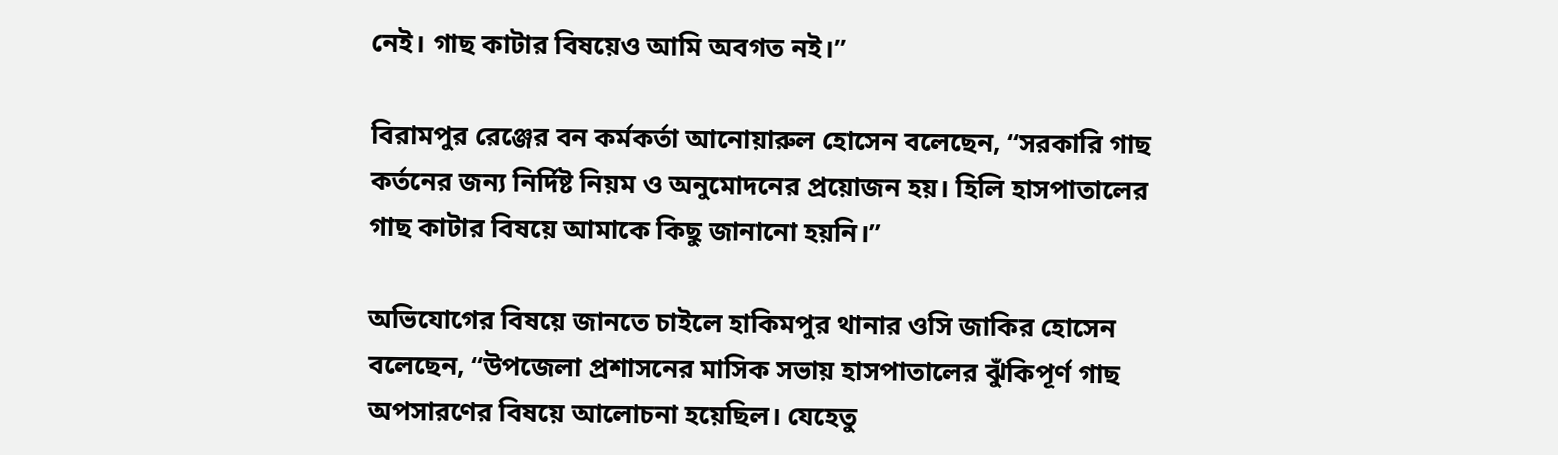নেই। গাছ কাটার বিষয়েও আমি অবগত নই।”

বিরামপুর রেঞ্জের বন কর্মকর্তা আনোয়ারুল হোসেন বলেছেন, “সরকারি গাছ কর্তনের জন্য নির্দিষ্ট নিয়ম ও অনুমোদনের প্রয়োজন হয়। হিলি হাসপাতালের গাছ কাটার বিষয়ে আমাকে কিছু জানানো হয়নি।”

অভিযোগের বিষয়ে জানতে চাইলে হাকিমপুর থানার ওসি জাকির হোসেন বলেছেন, “উপজেলা প্রশাসনের মাসিক সভায় হাসপাতালের ঝুঁকিপূর্ণ গাছ অপসারণের বিষয়ে আলোচনা হয়েছিল। যেহেতু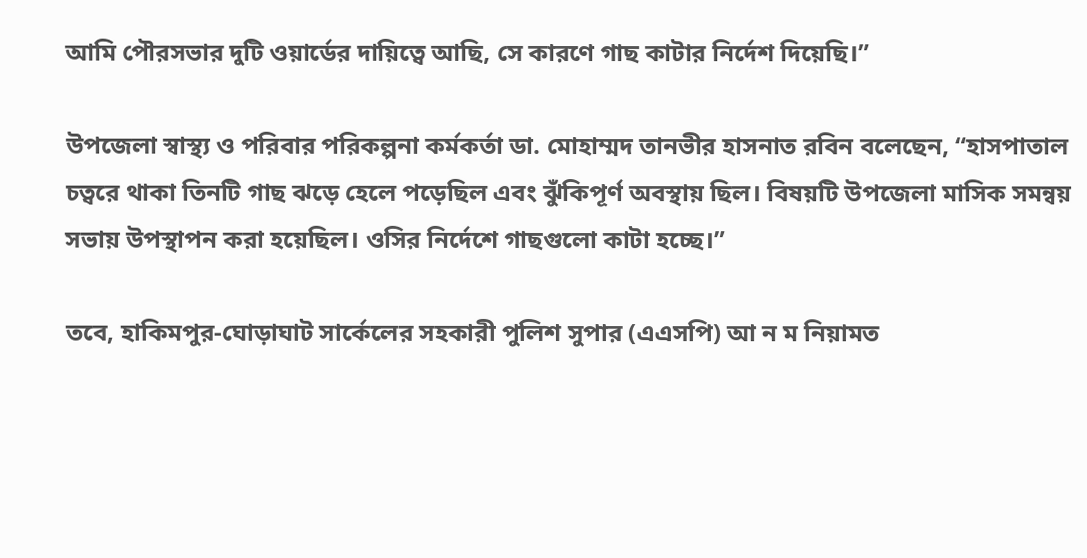আমি পৌরসভার দুটি ওয়ার্ডের দায়িত্বে আছি, সে কারণে গাছ কাটার নির্দেশ দিয়েছি।”

উপজেলা স্বাস্থ্য ও পরিবার পরিকল্পনা কর্মকর্তা ডা. মোহাম্মদ তানভীর হাসনাত রবিন বলেছেন, “হাসপাতাল চত্বরে থাকা তিনটি গাছ ঝড়ে হেলে পড়েছিল এবং ঝুঁকিপূর্ণ অবস্থায় ছিল। বিষয়টি উপজেলা মাসিক সমন্বয় সভায় উপস্থাপন করা হয়েছিল। ওসির নির্দেশে গাছগুলো কাটা হচ্ছে।”

তবে, হাকিমপুর-ঘোড়াঘাট সার্কেলের সহকারী পুলিশ সুপার (এএসপি) আ ন ম নিয়ামত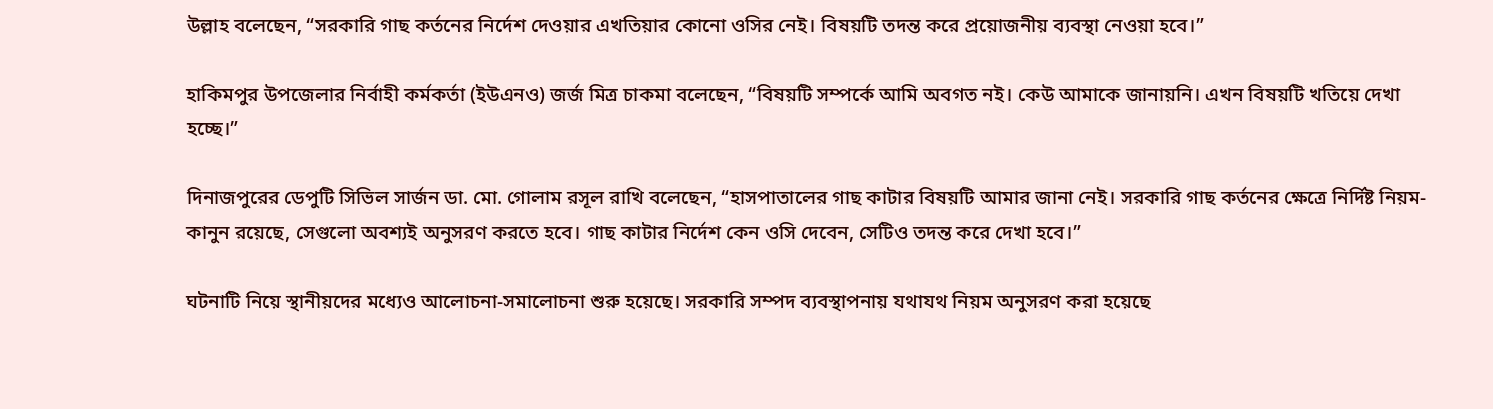উল্লাহ বলেছেন, “সরকারি গাছ কর্তনের নির্দেশ দেওয়ার এখতিয়ার কোনো ওসির নেই। বিষয়টি তদন্ত করে প্রয়োজনীয় ব্যবস্থা নেওয়া হবে।”

হাকিমপুর উপজেলার নির্বাহী কর্মকর্তা (ইউএনও) জর্জ মিত্র চাকমা বলেছেন, “বিষয়টি সম্পর্কে আমি অবগত নই। কেউ আমাকে জানায়নি। এখন বিষয়টি খতিয়ে দেখা হচ্ছে।”

দিনাজপুরের ডেপুটি সিভিল সার্জন ডা. মো. গোলাম রসূল রাখি বলেছেন, “হাসপাতালের গাছ কাটার বিষয়টি আমার জানা নেই। সরকারি গাছ কর্তনের ক্ষেত্রে নির্দিষ্ট নিয়ম-কানুন রয়েছে, সেগুলো অবশ্যই অনুসরণ করতে হবে। গাছ কাটার নির্দেশ কেন ওসি দেবেন, সেটিও তদন্ত করে দেখা হবে।”

ঘটনাটি নিয়ে স্থানীয়দের মধ্যেও আলোচনা-সমালোচনা শুরু হয়েছে। সরকারি সম্পদ ব্যবস্থাপনায় যথাযথ নিয়ম অনুসরণ করা হয়েছে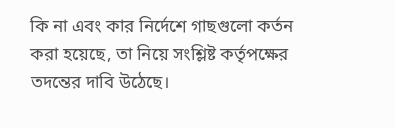কি না এবং কার নির্দেশে গাছগুলো কর্তন করা হয়েছে, তা নিয়ে সংশ্লিষ্ট কর্তৃপক্ষের তদন্তের দাবি উঠেছে।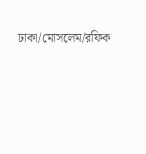ঢাকা/মোসলেম/রফিক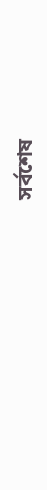সর্বশেষ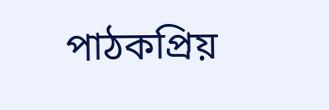পাঠকপ্রিয়